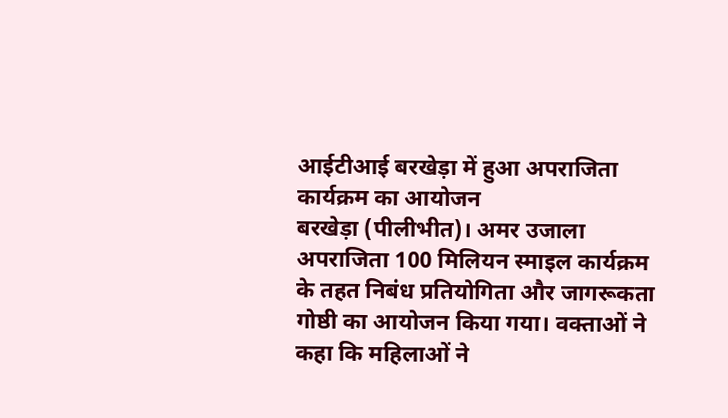आईटीआई बरखेड़ा में हुआ अपराजिता कार्यक्रम का आयोजन
बरखेड़ा (पीलीभीत)। अमर उजाला अपराजिता 100 मिलियन स्माइल कार्यक्रम के तहत निबंध प्रतियोगिता और जागरूकता गोष्ठी का आयोजन किया गया। वक्ताओं ने कहा कि महिलाओं ने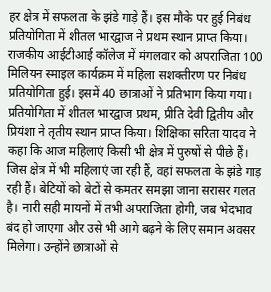हर क्षेत्र में सफलता के झंडे गाड़े हैं। इस मौके पर हुई निबंध प्रतियोगिता में शीतल भारद्वाज ने प्रथम स्थान प्राप्त किया।
राजकीय आईटीआई कॉलेज में मंगलवार को अपराजिता 100 मिलियन स्माइल कार्यक्रम में महिला सशक्तीरण पर निबंध प्रतियोगिता हुई। इसमें 40 छात्राओं ने प्रतिभाग किया गया। प्रतियोगिता में शीतल भारद्वाज प्रथम, प्रीति देवी द्वितीय और प्रियंशा ने तृतीय स्थान प्राप्त किया। शिक्षिका सरिता यादव ने कहा कि आज महिलाएं किसी भी क्षेत्र में पुरुषों से पीछे हैं। जिस क्षेत्र में भी महिलाएं जा रही हैं, वहां सफलता के झंडे गाड़ रही हैं। बेटियों को बेटों से कमतर समझा जाना सरासर गलत है। नारी सही मायनों में तभी अपराजिता होगी, जब भेदभाव बंद हो जाएगा और उसे भी आगे बढ़ने के लिए समान अवसर मिलेगा। उन्होंने छात्राओं से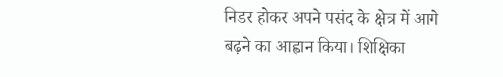निडर होकर अपने पसंद के क्षेत्र में आगे बढ़ने का आह्वान किया। शिक्षिका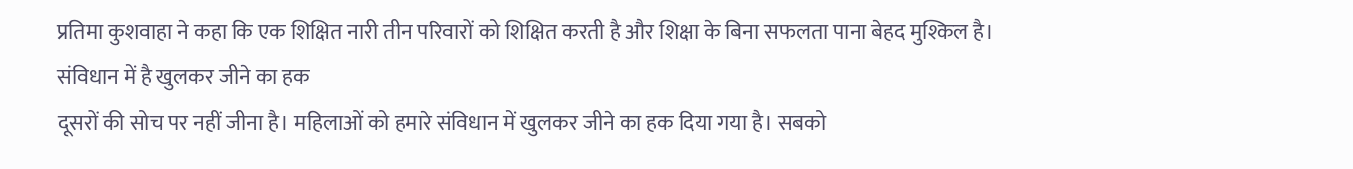प्रतिमा कुशवाहा ने कहा कि एक शिक्षित नारी तीन परिवारों को शिक्षित करती है और शिक्षा के बिना सफलता पाना बेहद मुश्किल है।
संविधान में है खुलकर जीने का हक
दूसरों की सोच पर नहीं जीना है। महिलाओं को हमारे संविधान में खुलकर जीने का हक दिया गया है। सबको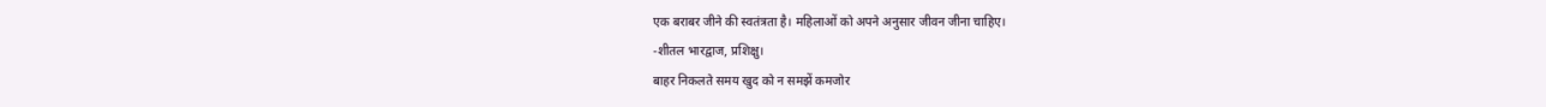एक बराबर जीने की स्वतंत्रता है। महिलाओं को अपने अनुसार जीवन जीना चाहिए।
-शीतल भारद्वाज, प्रशिक्षु।
बाहर निकलते समय खुद को न समझें कमजोर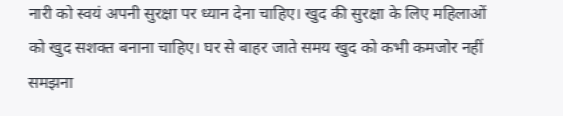नारी को स्वयं अपनी सुरक्षा पर ध्यान देना चाहिए। खुद की सुरक्षा के लिए महिलाओं को खुद सशक्त बनाना चाहिए। घर से बाहर जाते समय खुद को कभी कमजोर नहीं समझना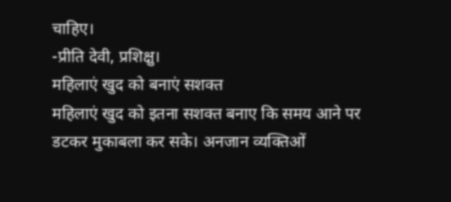चाहिए।
-प्रीति देवी, प्रशिक्षु।
महिलाएं खुद को बनाएं सशक्त
महिलाएं खुद को इतना सशक्त बनाए कि समय आने पर डटकर मुकाबला कर सके। अनजान व्यक्तिओं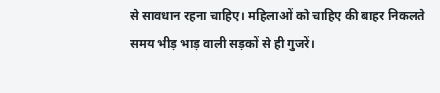से सावधान रहना चाहिए। महिलाओं को चाहिए की बाहर निकलते समय भीड़ भाड़ वाली सड़कों से ही गुजरें।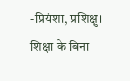-प्रियंशा, प्रशिक्षु।
शिक्षा के बिना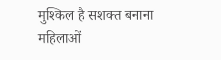मुश्किल है सशक्त बनाना
महिलाओं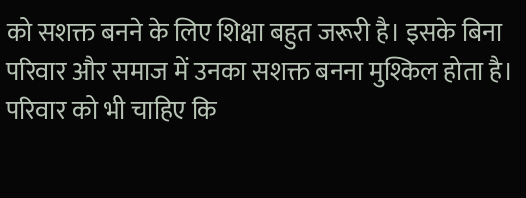को सशक्त बनने के लिए शिक्षा बहुत जरूरी है। इसके बिना परिवार और समाज में उनका सशक्त बनना मुश्किल होता है। परिवार को भी चाहिए कि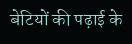बेटियों की पढ़ाई के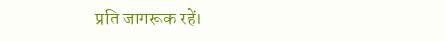प्रति जागरूक रहें।